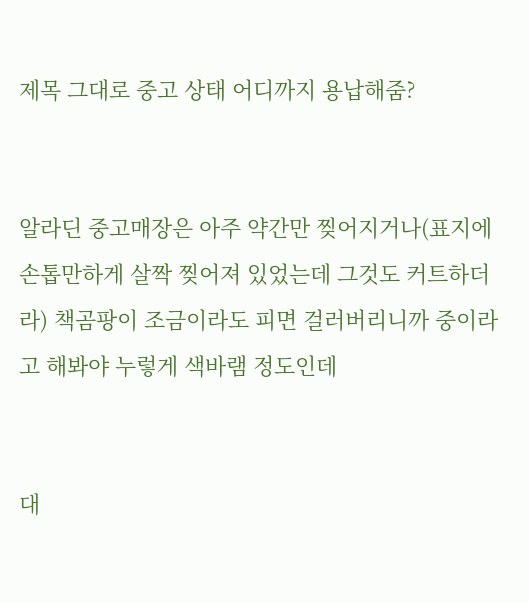제목 그대로 중고 상태 어디까지 용납해줌?


알라딘 중고매장은 아주 약간만 찢어지거나(표지에 손톱만하게 살짝 찢어져 있었는데 그것도 커트하더라) 책곰팡이 조금이라도 피면 걸러버리니까 중이라고 해봐야 누렇게 색바램 정도인데


대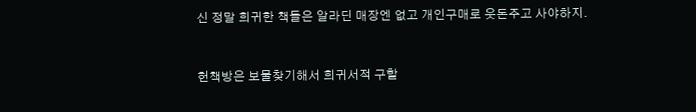신 정말 희귀한 책들은 알라딘 매장엔 없고 개인구매로 웃돈주고 사야하지.


헌책방은 보물찾기해서 희귀서적 구할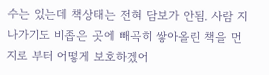수는 있는데 책상태는 전혀 담보가 안됨. 사람 지나가기도 비좁은 곳에 빼곡히 쌓아올린 책을 먼지로 부터 어떻게 보호하겠어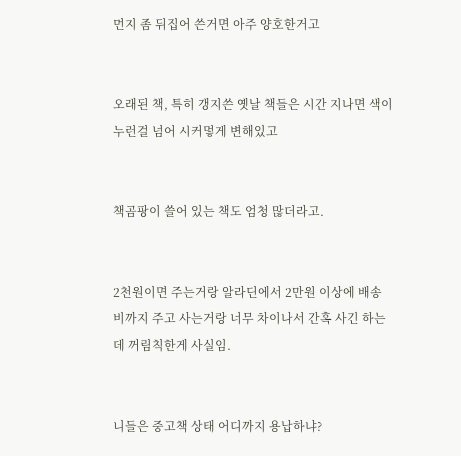먼지 좀 뒤집어 쓴거면 아주 양호한거고


오래된 책, 특히 갱지쓴 옛날 책들은 시간 지나면 색이 누런걸 넘어 시커멓게 변해있고


책곰팡이 쓸어 있는 책도 엄청 많더라고.


2천원이면 주는거랑 알라딘에서 2만원 이상에 배송비까지 주고 사는거랑 너무 차이나서 간혹 사긴 하는데 꺼림칙한게 사실임.


니들은 중고책 상태 어디까지 용납하냐?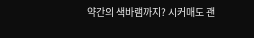약간의 색바램까지? 시커매도 괜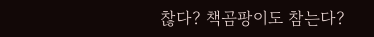찮다? 책곰팡이도 참는다?